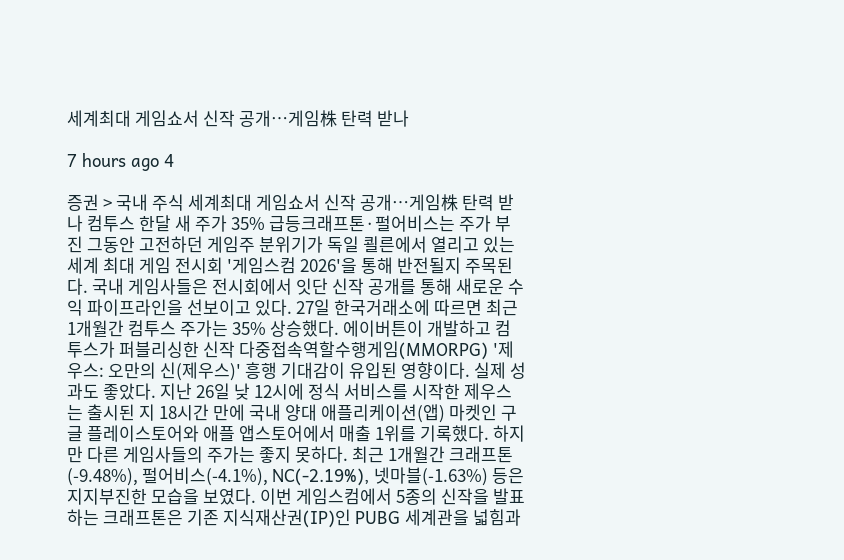세계최대 게임쇼서 신작 공개…게임株 탄력 받나

7 hours ago 4

증권 > 국내 주식 세계최대 게임쇼서 신작 공개…게임株 탄력 받나 컴투스 한달 새 주가 35% 급등크래프톤·펄어비스는 주가 부진 그동안 고전하던 게임주 분위기가 독일 쾰른에서 열리고 있는 세계 최대 게임 전시회 '게임스컴 2026'을 통해 반전될지 주목된다. 국내 게임사들은 전시회에서 잇단 신작 공개를 통해 새로운 수익 파이프라인을 선보이고 있다. 27일 한국거래소에 따르면 최근 1개월간 컴투스 주가는 35% 상승했다. 에이버튼이 개발하고 컴투스가 퍼블리싱한 신작 다중접속역할수행게임(MMORPG) '제우스: 오만의 신(제우스)' 흥행 기대감이 유입된 영향이다. 실제 성과도 좋았다. 지난 26일 낮 12시에 정식 서비스를 시작한 제우스는 출시된 지 18시간 만에 국내 양대 애플리케이션(앱) 마켓인 구글 플레이스토어와 애플 앱스토어에서 매출 1위를 기록했다. 하지만 다른 게임사들의 주가는 좋지 못하다. 최근 1개월간 크래프톤(-9.48%), 펄어비스(-4.1%), NC(-2.19%), 넷마블(-1.63%) 등은 지지부진한 모습을 보였다. 이번 게임스컴에서 5종의 신작을 발표하는 크래프톤은 기존 지식재산권(IP)인 PUBG 세계관을 넓힘과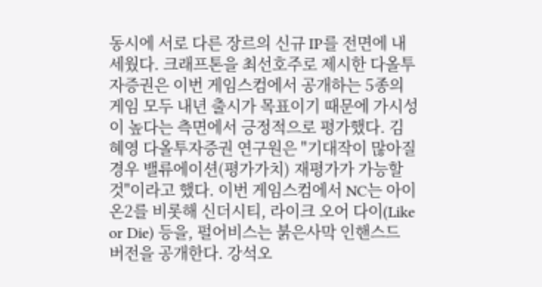동시에 서로 다른 장르의 신규 IP를 전면에 내세웠다. 크래프톤을 최선호주로 제시한 다올투자증권은 이번 게임스컴에서 공개하는 5종의 게임 모두 내년 출시가 목표이기 때문에 가시성이 높다는 측면에서 긍정적으로 평가했다. 김혜영 다올투자증권 연구원은 "기대작이 많아질 경우 밸류에이션(평가가치) 재평가가 가능할 것"이라고 했다. 이번 게임스컴에서 NC는 아이온2를 비롯해 신더시티, 라이크 오어 다이(Like or Die) 등을, 펄어비스는 붉은사막 인핸스드 버전을 공개한다. 강석오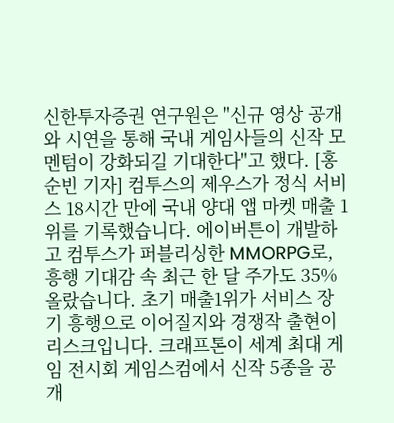신한투자증권 연구원은 "신규 영상 공개와 시연을 통해 국내 게임사들의 신작 모멘텀이 강화되길 기대한다"고 했다. [홍순빈 기자] 컴투스의 제우스가 정식 서비스 18시간 만에 국내 양대 앱 마켓 매출 1위를 기록했습니다. 에이버튼이 개발하고 컴투스가 퍼블리싱한 MMORPG로, 흥행 기대감 속 최근 한 달 주가도 35% 올랐습니다. 초기 매출1위가 서비스 장기 흥행으로 이어질지와 경쟁작 출현이 리스크입니다. 크래프톤이 세계 최대 게임 전시회 게임스컴에서 신작 5종을 공개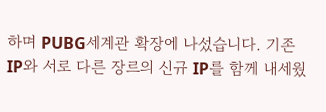하며 PUBG세계관 확장에 나섰습니다. 기존 IP와 서로 다른 장르의 신규 IP를 함께 내세웠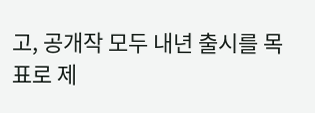고, 공개작 모두 내년 출시를 목표로 제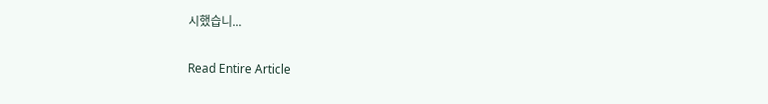시했습니...

Read Entire Article